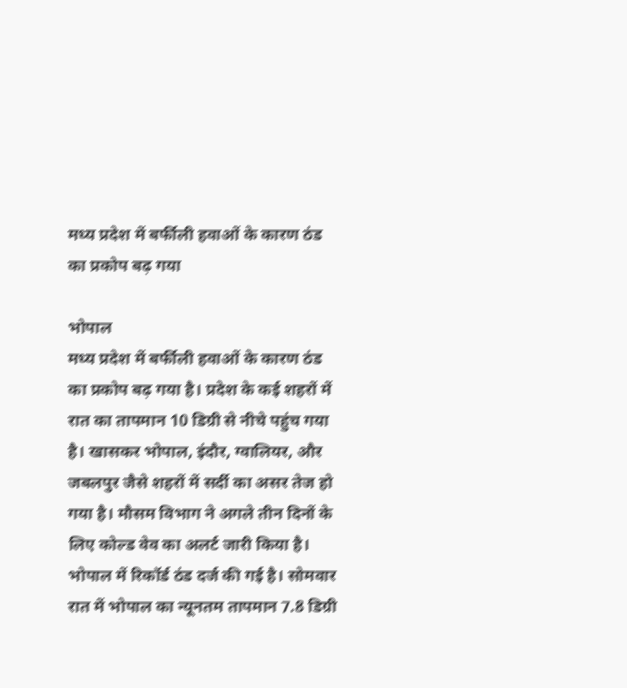मध्य प्रदेश में बर्फीली हवाओं के कारण ठंड का प्रकोप बढ़ गया

भोपाल
मध्य प्रदेश में बर्फीली हवाओं के कारण ठंड का प्रकोप बढ़ गया है। प्रदेश के कई शहरों में रात का तापमान 10 डिग्री से नीचे पहुंच गया है। खासकर भोपाल, इंदौर, ग्वालियर, और जबलपुर जैसे शहरों में सर्दी का असर तेज हो गया है। मौसम विभाग ने अगले तीन दिनों के लिए कोल्ड वेव का अलर्ट जारी किया है। भोपाल में रिकॉर्ड ठंड दर्ज की गई है। सोमवार रात में भोपाल का न्यूनतम तापमान 7.8 डिग्री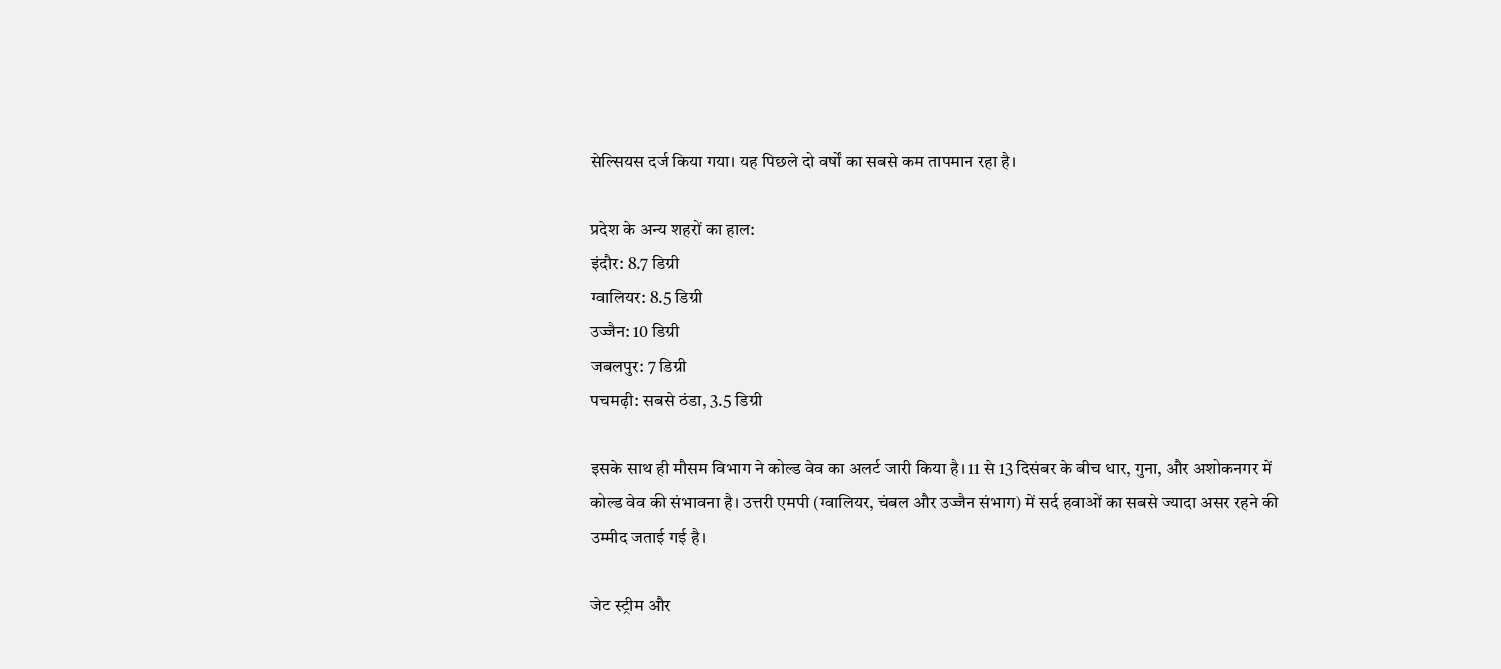सेल्सियस दर्ज किया गया। यह पिछले दो वर्षों का सबसे कम तापमान रहा है।

प्रदेश के अन्य शहरों का हाल:
इंदौर: 8.7 डिग्री
ग्वालियर: 8.5 डिग्री
उज्जैन: 10 डिग्री
जबलपुर: 7 डिग्री
पचमढ़ी: सबसे ठंडा, 3.5 डिग्री

इसके साथ ही मौसम विभाग ने कोल्ड वेव का अलर्ट जारी किया है। 11 से 13 दिसंबर के बीच धार, गुना, और अशोकनगर में कोल्ड वेव की संभावना है। उत्तरी एमपी (ग्वालियर, चंबल और उज्जैन संभाग) में सर्द हवाओं का सबसे ज्यादा असर रहने की उम्मीद जताई गई है।

जेट स्ट्रीम और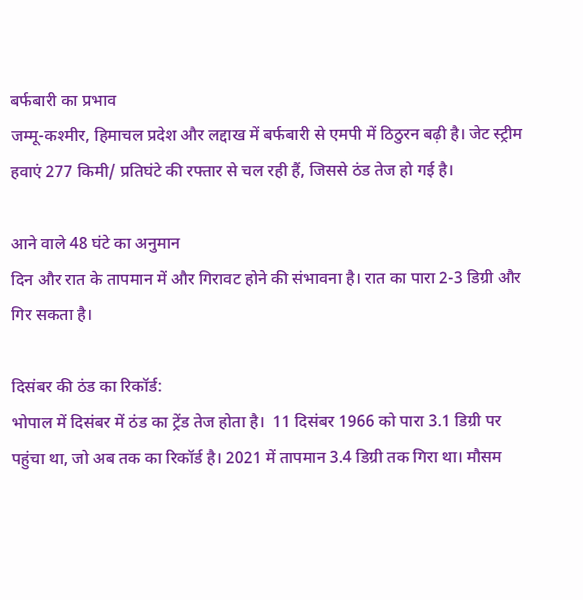बर्फबारी का प्रभाव
जम्मू-कश्मीर, हिमाचल प्रदेश और लद्दाख में बर्फबारी से एमपी में ठिठुरन बढ़ी है। जेट स्ट्रीम हवाएं 277 किमी/ प्रतिघंटे की रफ्तार से चल रही हैं, जिससे ठंड तेज हो गई है।

आने वाले 48 घंटे का अनुमान
दिन और रात के तापमान में और गिरावट होने की संभावना है। रात का पारा 2-3 डिग्री और गिर सकता है।

दिसंबर की ठंड का रिकॉर्ड:
भोपाल में दिसंबर में ठंड का ट्रेंड तेज होता है।  11 दिसंबर 1966 को पारा 3.1 डिग्री पर पहुंचा था, जो अब तक का रिकॉर्ड है। 2021 में तापमान 3.4 डिग्री तक गिरा था। मौसम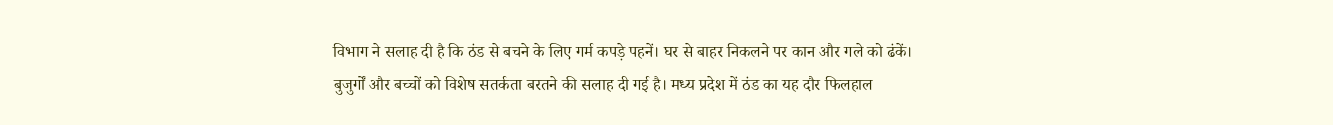विभाग ने सलाह दी है कि ठंड से बचने के लिए गर्म कपड़े पहनें। घर से बाहर निकलने पर कान और गले को ढंकें। बुजुर्गों और बच्चों को विशेष सतर्कता बरतने की सलाह दी गई है। मध्य प्रदेश में ठंड का यह दौर फिलहाल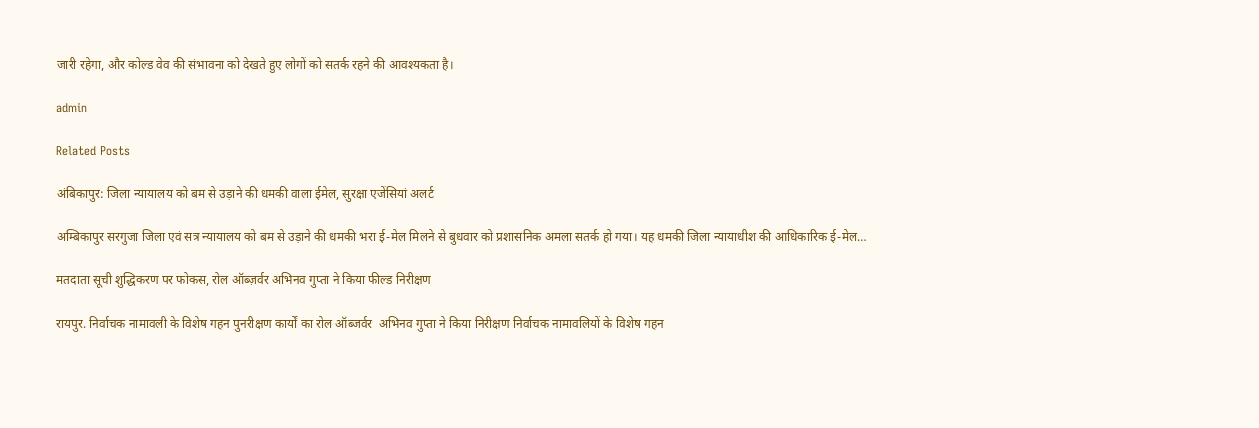जारी रहेगा, और कोल्ड वेव की संभावना को देखते हुए लोगों को सतर्क रहने की आवश्यकता है।

admin

Related Posts

अंबिकापुर: जिला न्यायालय को बम से उड़ाने की धमकी वाला ईमेल, सुरक्षा एजेंसियां अलर्ट

अम्बिकापुर सरगुजा जिला एवं सत्र न्यायालय को बम से उड़ाने की धमकी भरा ई-मेल मिलने से बुधवार को प्रशासनिक अमला सतर्क हो गया। यह धमकी जिला न्यायाधीश की आधिकारिक ई-मेल…

मतदाता सूची शुद्धिकरण पर फोकस, रोल ऑब्ज़र्वर अभिनव गुप्ता ने किया फील्ड निरीक्षण

रायपुर. निर्वाचक नामावली के विशेष गहन पुनरीक्षण कार्यों का रोल ऑब्जर्वर  अभिनव गुप्ता ने किया निरीक्षण निर्वाचक नामावलियों के विशेष गहन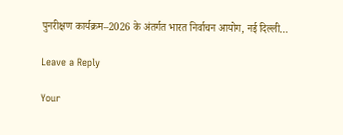पुनरीक्षण कार्यक्रम–2026 के अंतर्गत भारत निर्वाचन आयोग, नई दिल्ली…

Leave a Reply

Your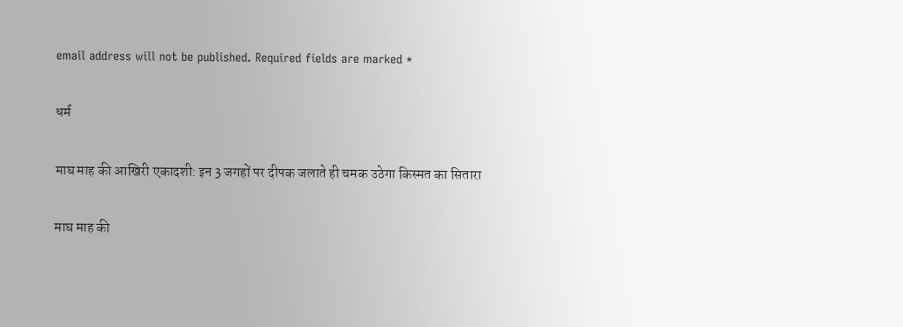email address will not be published. Required fields are marked *

धर्म

माघ माह की आखिरी एकादशी: इन 3 जगहों पर दीपक जलाते ही चमक उठेगा किस्मत का सितारा

माघ माह की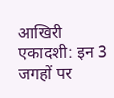आखिरी एकादशी: इन 3 जगहों पर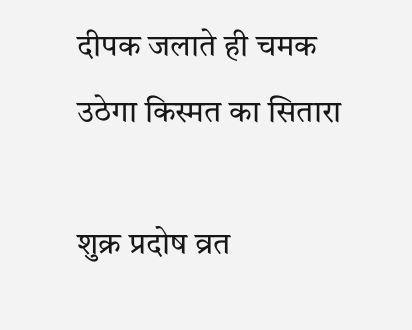दीपक जलाते ही चमक उठेगा किस्मत का सितारा

शुक्र प्रदोष व्रत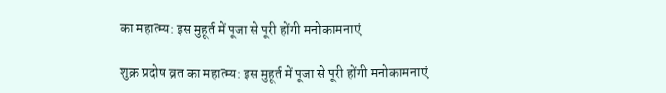का महात्म्य: इस मुहूर्त में पूजा से पूरी होंगी मनोकामनाएं

शुक्र प्रदोष व्रत का महात्म्य: इस मुहूर्त में पूजा से पूरी होंगी मनोकामनाएं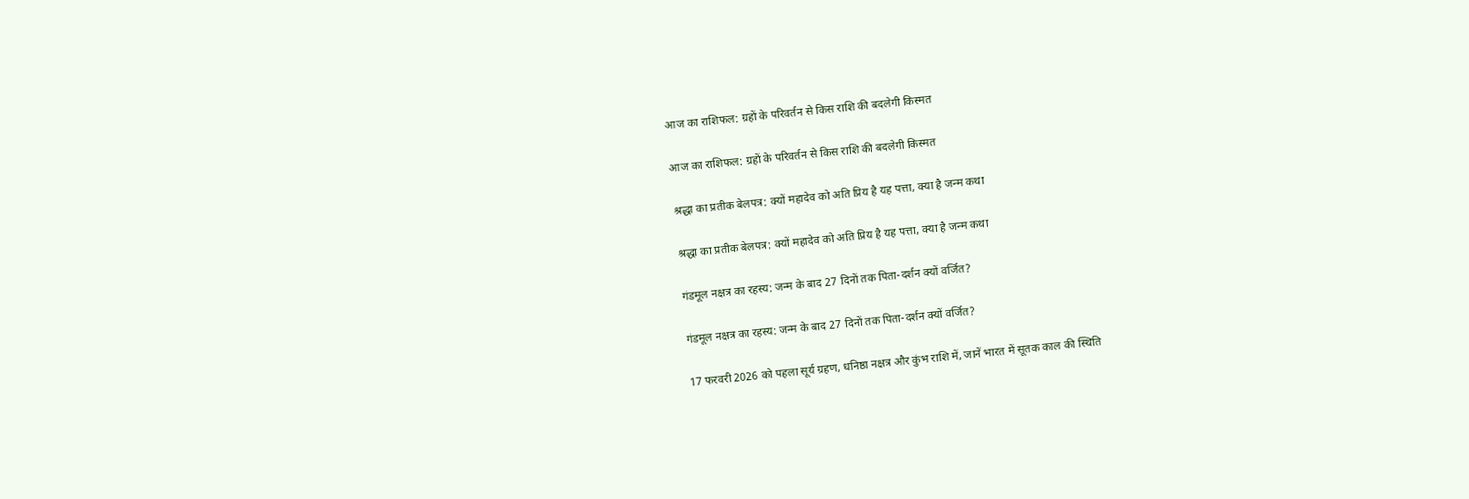आज का राशिफल: ग्रहों के परिवर्तन से किस राशि की बदलेगी किस्मत

आज का राशिफल: ग्रहों के परिवर्तन से किस राशि की बदलेगी किस्मत

श्रद्धा का प्रतीक बेलपत्र: क्यों महादेव को अति प्रिय है यह पत्ता, क्या है जन्म कथा

श्रद्धा का प्रतीक बेलपत्र: क्यों महादेव को अति प्रिय है यह पत्ता, क्या है जन्म कथा

गंडमूल नक्षत्र का रहस्य: जन्म के बाद 27 दिनों तक पिता-दर्शन क्यों वर्जित?

गंडमूल नक्षत्र का रहस्य: जन्म के बाद 27 दिनों तक पिता-दर्शन क्यों वर्जित?

17 फरवरी 2026 को पहला सूर्य ग्रहण, धनिष्ठा नक्षत्र और कुंभ राशि में, जानें भारत में सूतक काल की स्थिति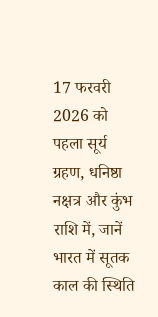17 फरवरी 2026 को पहला सूर्य ग्रहण, धनिष्ठा नक्षत्र और कुंभ राशि में, जानें भारत में सूतक काल की स्थिति